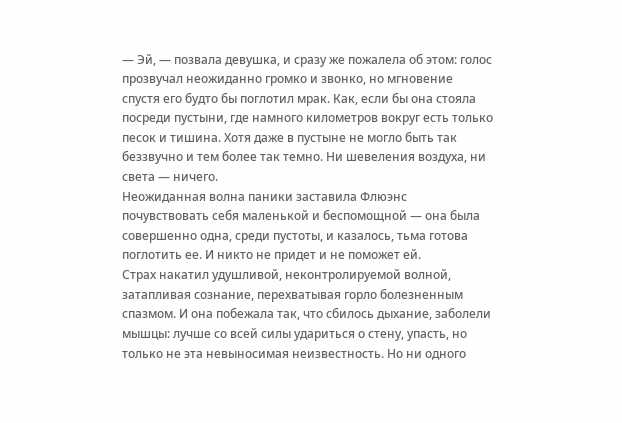— Эй, — позвала девушка, и сразу же пожалела об этом: голос прозвучал неожиданно громко и звонко, но мгновение спустя его будто бы поглотил мрак. Как, если бы она стояла посреди пустыни, где намного километров вокруг есть только песок и тишина. Хотя даже в пустыне не могло быть так беззвучно и тем более так темно. Ни шевеления воздуха, ни света — ничего.
Неожиданная волна паники заставила Флюэнс почувствовать себя маленькой и беспомощной — она была совершенно одна, среди пустоты, и казалось, тьма готова поглотить ее. И никто не придет и не поможет ей.
Страх накатил удушливой, неконтролируемой волной, затапливая сознание, перехватывая горло болезненным спазмом. И она побежала так, что сбилось дыхание, заболели мышцы: лучше со всей силы удариться о стену, упасть, но только не эта невыносимая неизвестность. Но ни одного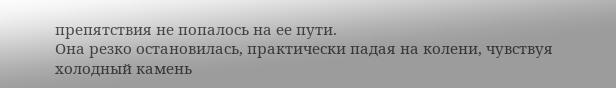препятствия не попалось на ее пути.
Она резко остановилась, практически падая на колени, чувствуя холодный камень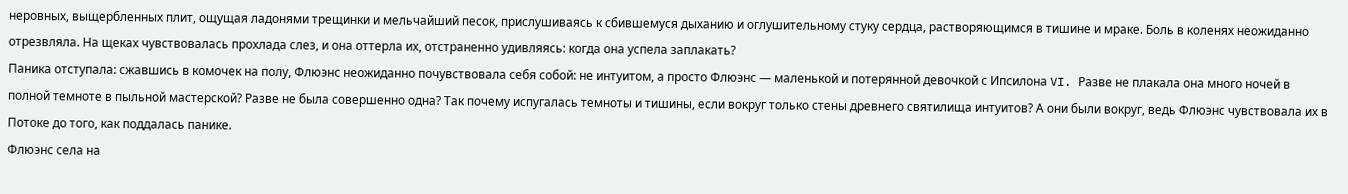неровных, выщербленных плит, ощущая ладонями трещинки и мельчайший песок, прислушиваясь к сбившемуся дыханию и оглушительному стуку сердца, растворяющимся в тишине и мраке. Боль в коленях неожиданно отрезвляла. На щеках чувствовалась прохлада слез, и она оттерла их, отстраненно удивляясь: когда она успела заплакать?
Паника отступала: сжавшись в комочек на полу, Флюэнс неожиданно почувствовала себя собой: не интуитом, а просто Флюэнс — маленькой и потерянной девочкой с Ипсилона VI. Разве не плакала она много ночей в полной темноте в пыльной мастерской? Разве не была совершенно одна? Так почему испугалась темноты и тишины, если вокруг только стены древнего святилища интуитов? А они были вокруг, ведь Флюэнс чувствовала их в Потоке до того, как поддалась панике.
Флюэнс села на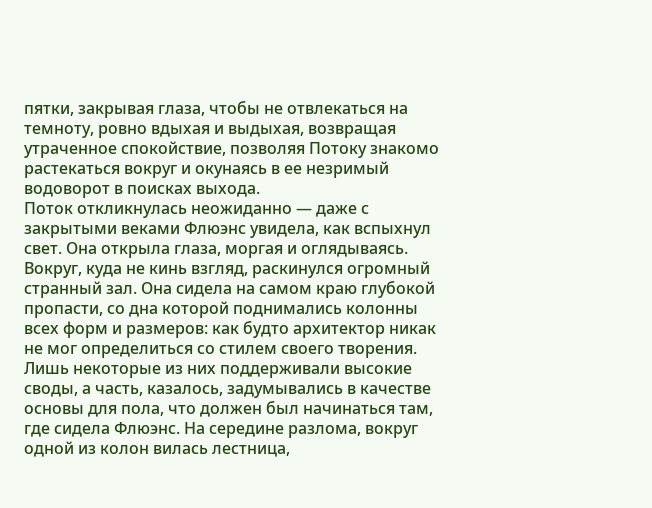пятки, закрывая глаза, чтобы не отвлекаться на темноту, ровно вдыхая и выдыхая, возвращая утраченное спокойствие, позволяя Потоку знакомо растекаться вокруг и окунаясь в ее незримый водоворот в поисках выхода.
Поток откликнулась неожиданно — даже с закрытыми веками Флюэнс увидела, как вспыхнул свет. Она открыла глаза, моргая и оглядываясь.
Вокруг, куда не кинь взгляд, раскинулся огромный странный зал. Она сидела на самом краю глубокой пропасти, со дна которой поднимались колонны всех форм и размеров: как будто архитектор никак не мог определиться со стилем своего творения. Лишь некоторые из них поддерживали высокие своды, а часть, казалось, задумывались в качестве основы для пола, что должен был начинаться там, где сидела Флюэнс. На середине разлома, вокруг одной из колон вилась лестница,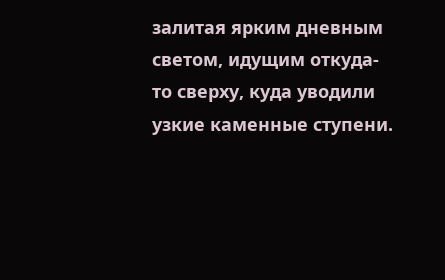залитая ярким дневным светом, идущим откуда-то сверху, куда уводили узкие каменные ступени.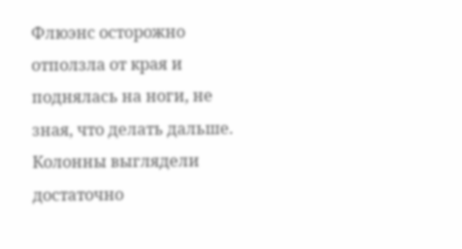Флюэнс осторожно отползла от края и поднялась на ноги, не зная, что делать дальше. Колонны выглядели достаточно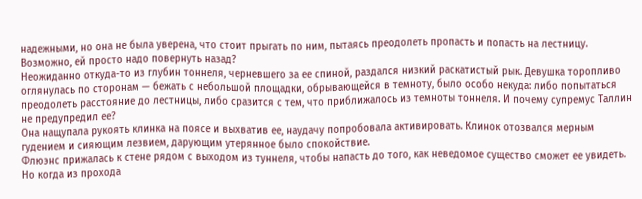надежными, но она не была уверена, что стоит прыгать по ним, пытаясь преодолеть пропасть и попасть на лестницу. Возможно, ей просто надо повернуть назад?
Неожиданно откуда-то из глубин тоннеля, черневшего за ее спиной, раздался низкий раскатистый рык. Девушка торопливо оглянулась по сторонам — бежать с небольшой площадки, обрывающейся в темноту, было особо некуда: либо попытаться преодолеть расстояние до лестницы, либо сразится с тем, что приближалось из темноты тоннеля. И почему супремус Таллин не предупредил ее?
Она нащупала рукоять клинка на поясе и выхватив ее, наудачу попробовала активировать. Клинок отозвался мерным гудением и сияющим лезвием, дарующим утерянное было спокойствие.
Флюэнс прижалась к стене рядом с выходом из туннеля, чтобы напасть до того, как неведомое существо сможет ее увидеть. Но когда из прохода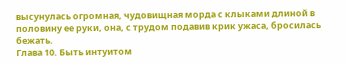высунулась огромная, чудовищная морда с клыками длиной в половину ее руки, она, с трудом подавив крик ужаса, бросилась бежать.
Глава 10. Быть интуитом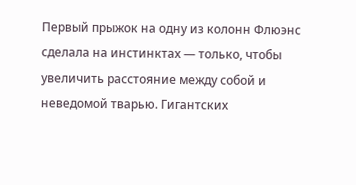Первый прыжок на одну из колонн Флюэнс сделала на инстинктах — только, чтобы увеличить расстояние между собой и неведомой тварью. Гигантских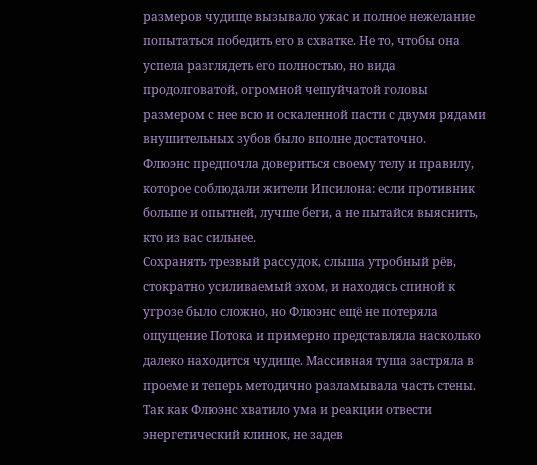размеров чудище вызывало ужас и полное нежелание попытаться победить его в схватке. Не то, чтобы она успела разглядеть его полностью, но вида продолговатой, огромной чешуйчатой головы размером с нее всю и оскаленной пасти с двумя рядами внушительных зубов было вполне достаточно.
Флюэнс предпочла довериться своему телу и правилу, которое соблюдали жители Ипсилона: если противник больше и опытней, лучше беги, а не пытайся выяснить, кто из вас сильнее.
Сохранять трезвый рассудок, слыша утробный рёв, стократно усиливаемый эхом, и находясь спиной к угрозе было сложно, но Флюэнс ещё не потеряла ощущение Потока и примерно представляла насколько далеко находится чудище. Массивная туша застряла в проеме и теперь методично разламывала часть стены.
Так как Флюэнс хватило ума и реакции отвести энергетический клинок, не задев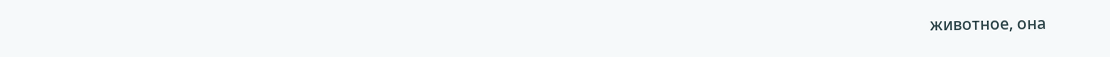животное, она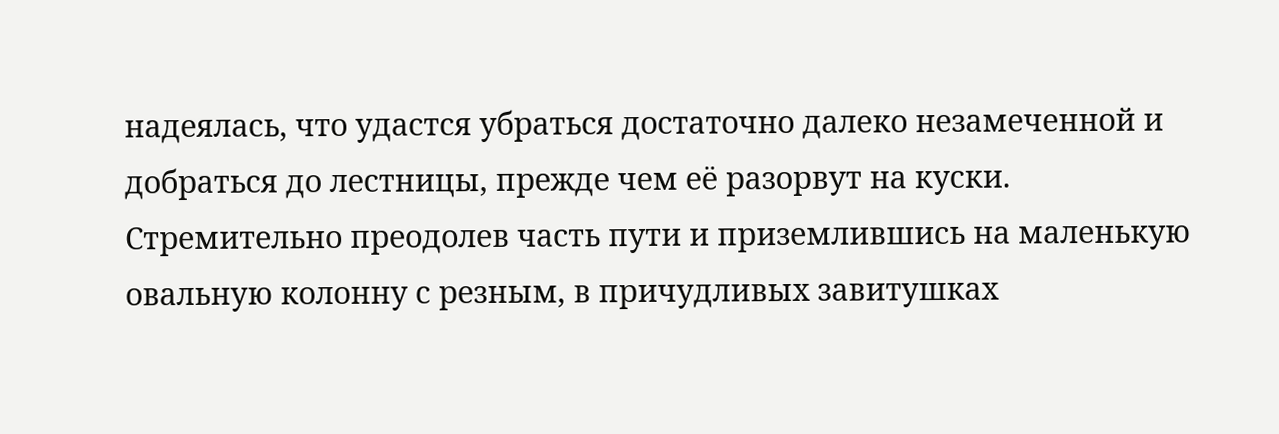надеялась, что удастся убраться достаточно далеко незамеченной и добраться до лестницы, прежде чем её разорвут на куски.
Стремительно преодолев часть пути и приземлившись на маленькую овальную колонну с резным, в причудливых завитушках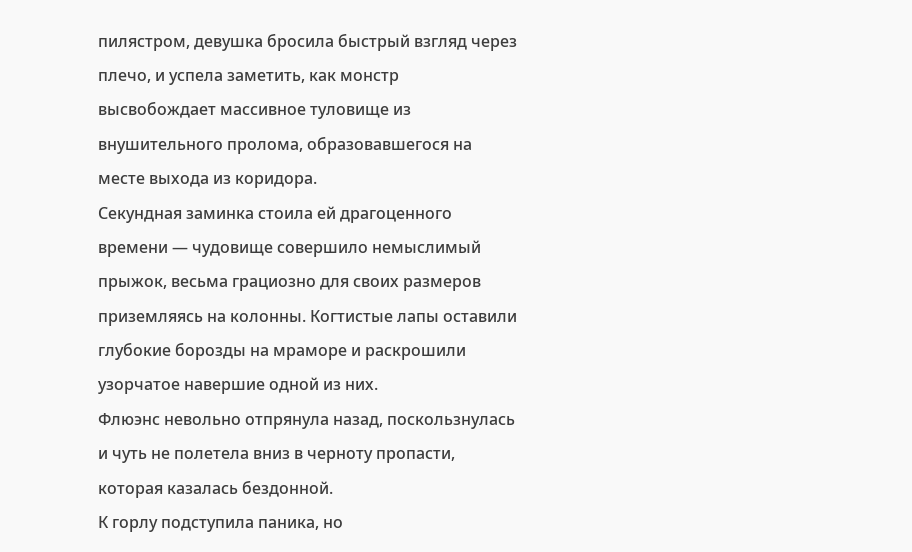пилястром, девушка бросила быстрый взгляд через плечо, и успела заметить, как монстр высвобождает массивное туловище из внушительного пролома, образовавшегося на месте выхода из коридора.
Секундная заминка стоила ей драгоценного времени — чудовище совершило немыслимый прыжок, весьма грациозно для своих размеров приземляясь на колонны. Когтистые лапы оставили глубокие борозды на мраморе и раскрошили узорчатое навершие одной из них.
Флюэнс невольно отпрянула назад, поскользнулась и чуть не полетела вниз в черноту пропасти, которая казалась бездонной.
К горлу подступила паника, но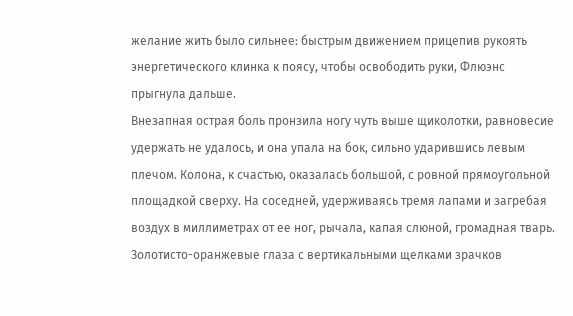желание жить было сильнее: быстрым движением прицепив рукоять энергетического клинка к поясу, чтобы освободить руки, Флюэнс прыгнула дальше.
Внезапная острая боль пронзила ногу чуть выше щиколотки, равновесие удержать не удалось, и она упала на бок, сильно ударившись левым плечом. Колона, к счастью, оказалась большой, с ровной прямоугольной площадкой сверху. На соседней, удерживаясь тремя лапами и загребая воздух в миллиметрах от ее ног, рычала, капая слюной, громадная тварь.
Золотисто-оранжевые глаза с вертикальными щелками зрачков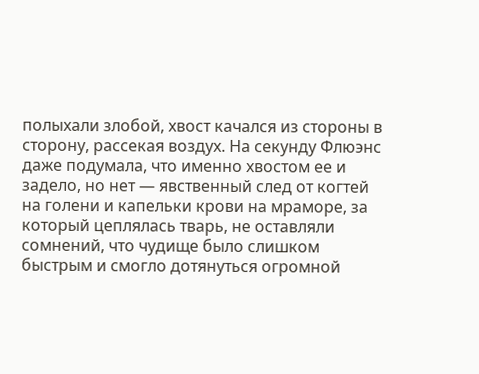полыхали злобой, хвост качался из стороны в сторону, рассекая воздух. На секунду Флюэнс даже подумала, что именно хвостом ее и задело, но нет — явственный след от когтей на голени и капельки крови на мраморе, за который цеплялась тварь, не оставляли сомнений, что чудище было слишком быстрым и смогло дотянуться огромной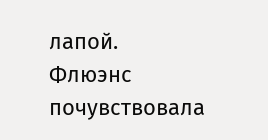лапой.
Флюэнс почувствовала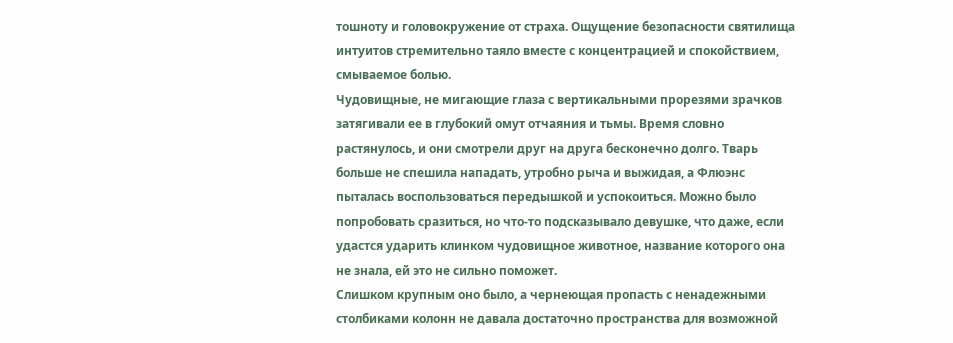тошноту и головокружение от страха. Ощущение безопасности святилища интуитов стремительно таяло вместе с концентрацией и спокойствием, смываемое болью.
Чудовищные, не мигающие глаза с вертикальными прорезями зрачков затягивали ее в глубокий омут отчаяния и тьмы. Время словно растянулось, и они смотрели друг на друга бесконечно долго. Тварь больше не спешила нападать, утробно рыча и выжидая, а Флюэнс пыталась воспользоваться передышкой и успокоиться. Можно было попробовать сразиться, но что-то подсказывало девушке, что даже, если удастся ударить клинком чудовищное животное, название которого она не знала, ей это не сильно поможет.
Слишком крупным оно было, а чернеющая пропасть с ненадежными столбиками колонн не давала достаточно пространства для возможной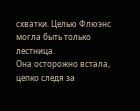схватки. Целью Флюэнс могла быть только лестница.
Она осторожно встала, цепко следя за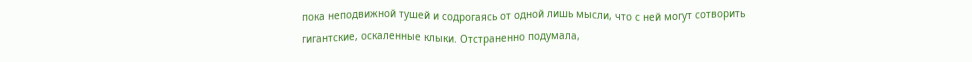пока неподвижной тушей и содрогаясь от одной лишь мысли, что с ней могут сотворить гигантские, оскаленные клыки. Отстраненно подумала,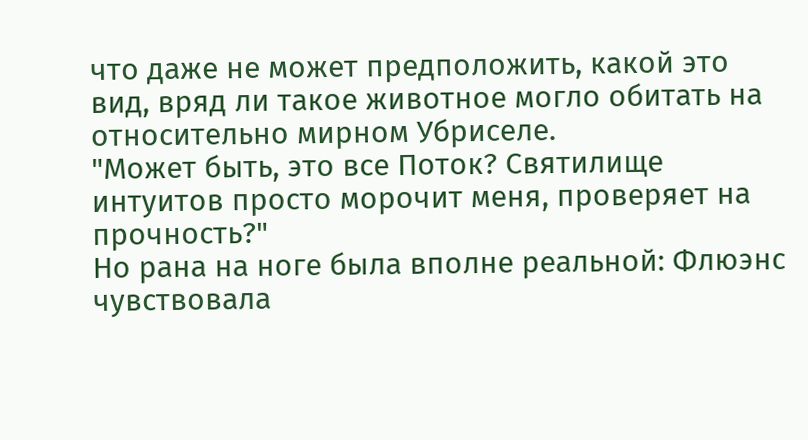что даже не может предположить, какой это вид, вряд ли такое животное могло обитать на относительно мирном Убриселе.
"Может быть, это все Поток? Святилище интуитов просто морочит меня, проверяет на прочность?"
Но рана на ноге была вполне реальной: Флюэнс чувствовала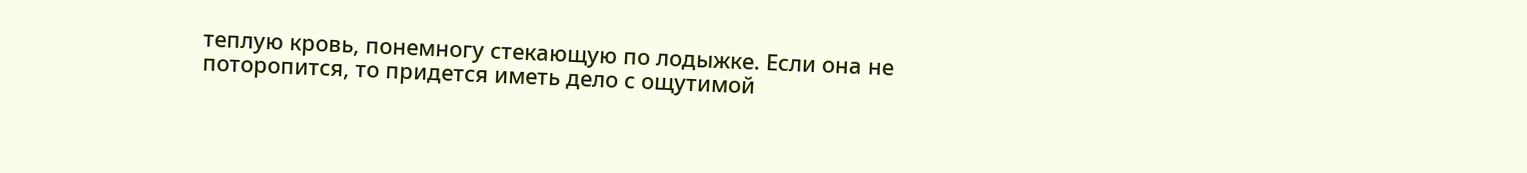теплую кровь, понемногу стекающую по лодыжке. Если она не поторопится, то придется иметь дело с ощутимой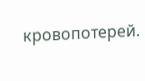кровопотерей.